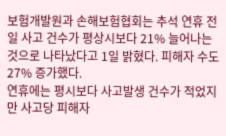보험개발원과 손해보험협회는 추석 연휴 전일 사고 건수가 평상시보다 21% 늘어나는 것으로 나타났다고 1일 밝혔다. 피해자 수도 27% 증가했다.
연휴에는 평시보다 사고발생 건수가 적었지만 사고당 피해자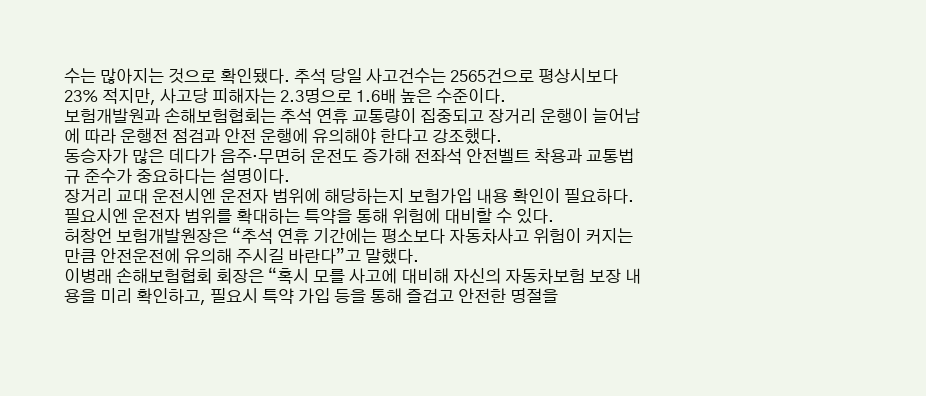수는 많아지는 것으로 확인됐다. 추석 당일 사고건수는 2565건으로 평상시보다 23% 적지만, 사고당 피해자는 2.3명으로 1.6배 높은 수준이다.
보험개발원과 손해보험협회는 추석 연휴 교통량이 집중되고 장거리 운행이 늘어남에 따라 운행전 점검과 안전 운행에 유의해야 한다고 강조했다.
동승자가 많은 데다가 음주·무면허 운전도 증가해 전좌석 안전벨트 착용과 교통법규 준수가 중요하다는 설명이다.
장거리 교대 운전시엔 운전자 범위에 해당하는지 보험가입 내용 확인이 필요하다. 필요시엔 운전자 범위를 확대하는 특약을 통해 위험에 대비할 수 있다.
허창언 보험개발원장은 “추석 연휴 기간에는 평소보다 자동차사고 위험이 커지는 만큼 안전운전에 유의해 주시길 바란다”고 말했다.
이병래 손해보험협회 회장은 “혹시 모를 사고에 대비해 자신의 자동차보험 보장 내용을 미리 확인하고, 필요시 특약 가입 등을 통해 즐겁고 안전한 명절을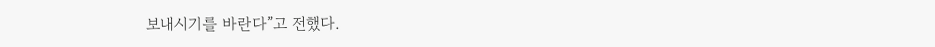보내시기를 바란다”고 전했다.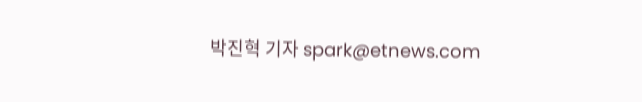박진혁 기자 spark@etnews.com